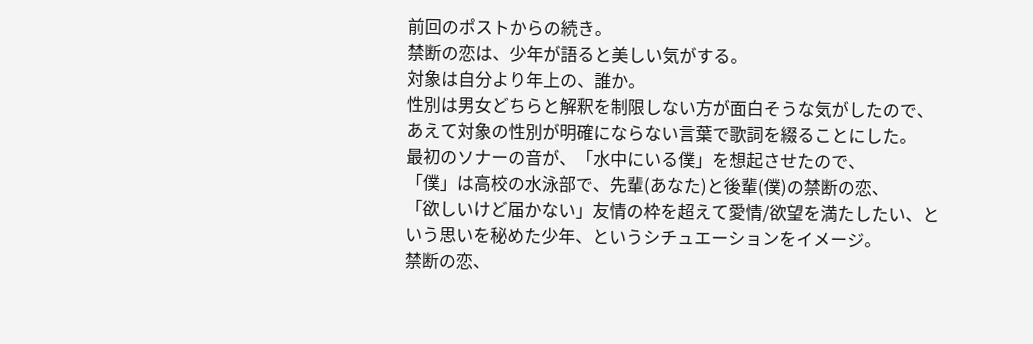前回のポストからの続き。
禁断の恋は、少年が語ると美しい気がする。
対象は自分より年上の、誰か。
性別は男女どちらと解釈を制限しない方が面白そうな気がしたので、
あえて対象の性別が明確にならない言葉で歌詞を綴ることにした。
最初のソナーの音が、「水中にいる僕」を想起させたので、
「僕」は高校の水泳部で、先輩(あなた)と後輩(僕)の禁断の恋、
「欲しいけど届かない」友情の枠を超えて愛情/欲望を満たしたい、という思いを秘めた少年、というシチュエーションをイメージ。
禁断の恋、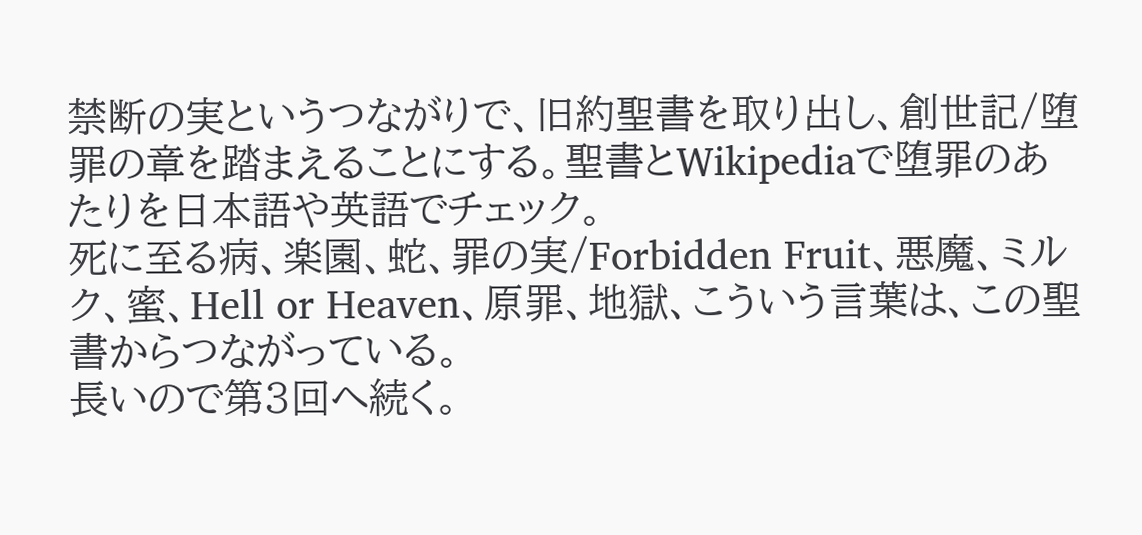禁断の実というつながりで、旧約聖書を取り出し、創世記/堕罪の章を踏まえることにする。聖書とWikipediaで堕罪のあたりを日本語や英語でチェック。
死に至る病、楽園、蛇、罪の実/Forbidden Fruit、悪魔、ミルク、蜜、Hell or Heaven、原罪、地獄、こういう言葉は、この聖書からつながっている。
長いので第3回へ続く。